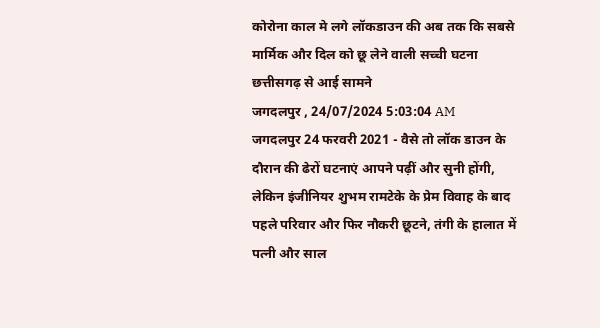कोरोना काल मे लगे लॉकडाउन की अब तक कि सबसे मार्मिक और दिल को छू लेने वाली सच्ची घटना छत्तीसगढ़ से आई सामने
जगदलपुर , 24/07/2024 5:03:04 AM
जगदलपुर 24 फरवरी 2021 - वैसे तो लॉक डाउन के दौरान की ढेरों घटनाएं आपने पढ़ीं और सुनी होंगी, लेकिन इंजीनियर शुभम रामटेके के प्रेम विवाह के बाद पहले परिवार और फिर नौकरी छूटने, तंगी के हालात में पत्नी और साल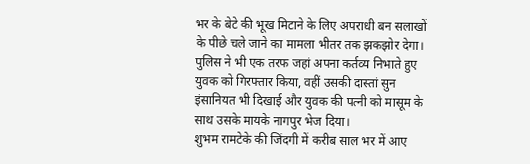भर के बेटे की भूख मिटाने के लिए अपराधी बन सलाखों के पीछे चले जाने का मामला भीतर तक झकझोर देगा। पुलिस ने भी एक तरफ जहां अपना कर्तव्य निभाते हुए युवक को गिरफ्तार किया, वहीं उसकी दास्तां सुन इंसानियत भी दिखाई और युवक की पत्नी को मासूम के साथ उसके मायके नागपुर भेज दिया।
शुभम रामटेके की जिंदगी में करीब साल भर में आए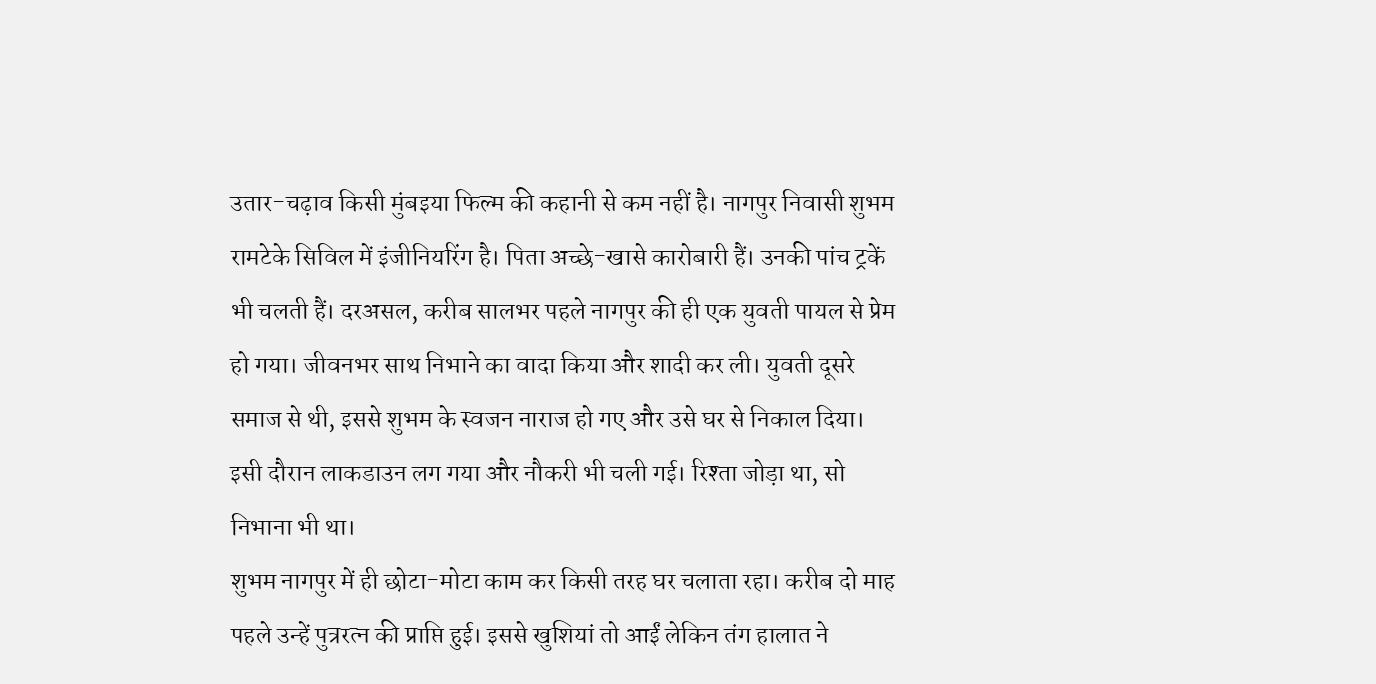उतार-चढ़ाव किसी मुंबइया फिल्म की कहानी से कम नहीं है। नागपुर निवासी शुभम रामटेके सिविल में इंजीनियरिंग है। पिता अच्छे-खासे कारोबारी हैं। उनकी पांच ट्रकें भी चलती हैं। दरअसल, करीब सालभर पहले नागपुर की ही एक युवती पायल से प्रेम हो गया। जीवनभर साथ निभाने का वादा किया और शादी कर ली। युवती दूसरे समाज से थी, इससे शुभम के स्वजन नाराज हो गए और उसे घर से निकाल दिया। इसी दौरान लाकडाउन लग गया और नौकरी भी चली गई। रिश्ता जोड़ा था, सो निभाना भी था।
शुभम नागपुर में ही छोटा-मोटा काम कर किसी तरह घर चलाता रहा। करीब दो माह पहले उन्हें पुत्ररत्न की प्राप्ति हुई। इससे खुशियां तो आईं लेकिन तंग हालात ने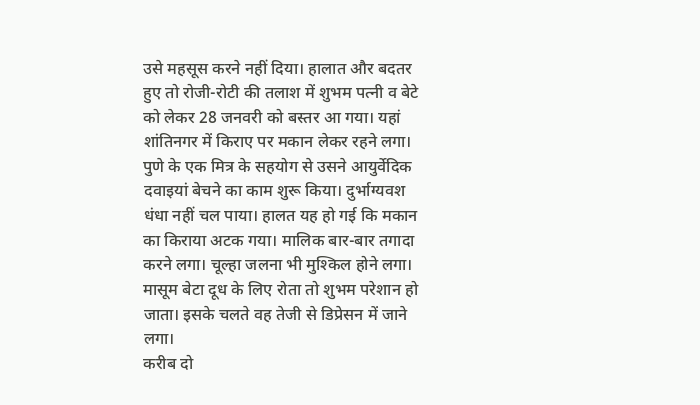उसे महसूस करने नहीं दिया। हालात और बदतर हुए तो रोजी-रोटी की तलाश में शुभम पत्नी व बेटे को लेकर 28 जनवरी को बस्तर आ गया। यहां शांतिनगर में किराए पर मकान लेकर रहने लगा। पुणे के एक मित्र के सहयोग से उसने आयुर्वेदिक दवाइयां बेचने का काम शुरू किया। दुर्भाग्यवश धंधा नहीं चल पाया। हालत यह हो गई कि मकान का किराया अटक गया। मालिक बार-बार तगादा करने लगा। चूल्हा जलना भी मुश्किल होने लगा। मासूम बेटा दूध के लिए रोता तो शुभम परेशान हो जाता। इसके चलते वह तेजी से डिप्रेसन में जाने लगा।
करीब दो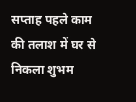सप्ताह पहले काम की तलाश में घर से निकला शुभम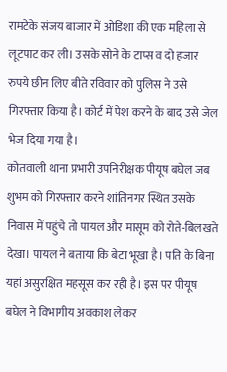रामटेके संजय बाजार में ओडिशा की एक महिला से लूटपाट कर ली। उसके सोने के टाप्स व दो हजार रुपये छीन लिए बीते रविवार को पुलिस ने उसे गिरफ्तार किया है। कोर्ट में पेश करने के बाद उसे जेल भेज दिया गया है।
कोतवाली थाना प्रभारी उपनिरीक्षक पीयूष बघेल जब शुभम को गिरफ्तार करने शांतिनगर स्थित उसके निवास में पहुंचे तो पायल और मासूम को रोते-बिलखते देखा। पायल ने बताया कि बेटा भूखा है। पति के बिना यहां असुरक्षित महसूस कर रही है। इस पर पीयूष बघेल ने विभागीय अवकाश लेकर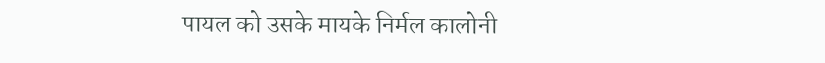पायल को उसके मायके निर्मल कालोनी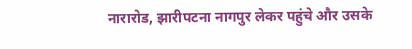नारारोड, झारीपटना नागपुर लेकर पहुंचे और उसके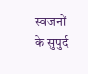स्वजनों के सुपुर्द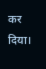कर दिया।